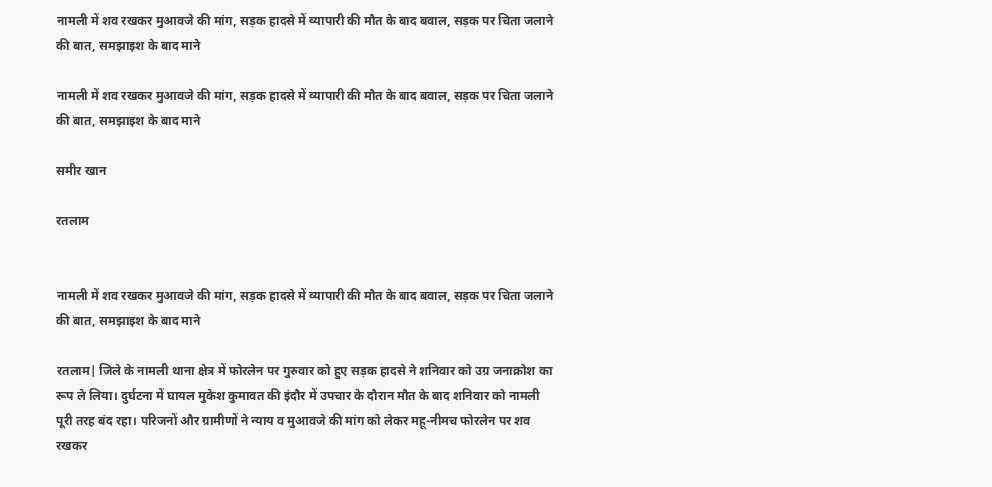नामली में शव रखकर मुआवजे की मांग, सड़क हादसे में व्यापारी की मौत के बाद बवाल, सड़क पर चिता जलाने की बात, समझाइश के बाद माने

नामली में शव रखकर मुआवजे की मांग, सड़क हादसे में व्यापारी की मौत के बाद बवाल, सड़क पर चिता जलाने की बात, समझाइश के बाद माने

समीर खान

रतलाम


नामली में शव रखकर मुआवजे की मांग, सड़क हादसे में व्यापारी की मौत के बाद बवाल, सड़क पर चिता जलाने की बात, समझाइश के बाद माने

रतलाम| जिले के नामली थाना क्षेत्र में फोरलेन पर गुरुवार को हुए सड़क हादसे ने शनिवार को उग्र जनाक्रोश का रूप ले लिया। दुर्घटना में घायल मुकेश कुमावत की इंदौर में उपचार के दौरान मौत के बाद शनिवार को नामली पूरी तरह बंद रहा। परिजनों और ग्रामीणों ने न्याय व मुआवजे की मांग को लेकर महू-नीमच फोरलेन पर शव रखकर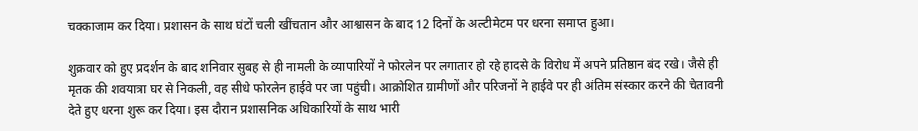चक्काजाम कर दिया। प्रशासन के साथ घंटों चली खींचतान और आश्वासन के बाद 12 दिनों के अल्टीमेटम पर धरना समाप्त हुआ।

शुक्रवार को हुए प्रदर्शन के बाद शनिवार सुबह से ही नामली के व्यापारियों ने फोरलेन पर लगातार हो रहे हादसे के विरोध में अपने प्रतिष्ठान बंद रखे। जैसे ही मृतक की शवयात्रा घर से निकली, वह सीधे फोरलेन हाईवे पर जा पहुंची। आक्रोशित ग्रामीणों और परिजनों ने हाईवे पर ही अंतिम संस्कार करने की चेतावनी देते हुए धरना शुरू कर दिया। इस दौरान प्रशासनिक अधिकारियों के साथ भारी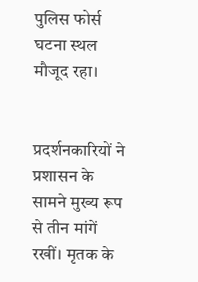पुलिस फोर्स घटना स्थल मौजूद रहा।


प्रदर्शनकारियों ने प्रशासन के सामने मुख्य रूप से तीन मांगें रखीं। मृतक के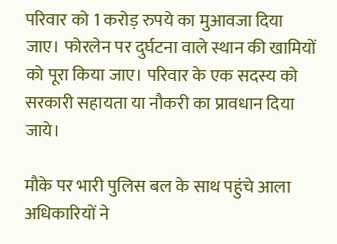परिवार को 1 करोड़ रुपये का मुआवजा दिया जाए। फोरलेन पर दुर्घटना वाले स्थान की खामियों को पूरा किया जाए। परिवार के एक सदस्य को सरकारी सहायता या नौकरी का प्रावधान दिया जाये।

मौके पर भारी पुलिस बल के साथ पहुंचे आला अधिकारियों ने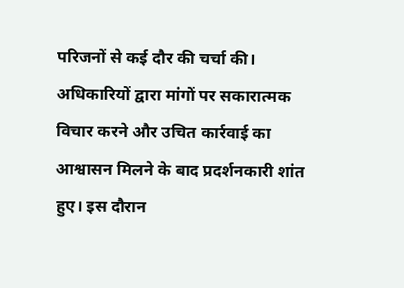परिजनों से कई दौर की चर्चा की। अधिकारियों द्वारा मांगों पर सकारात्मक विचार करने और उचित कार्रवाई का आश्वासन मिलने के बाद प्रदर्शनकारी शांत हुए। इस दौरान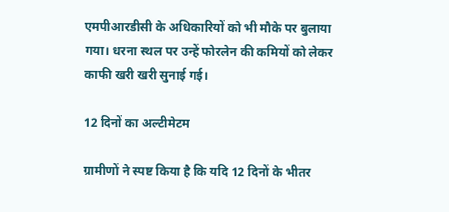एमपीआरडीसी के अधिकारियों को भी मौके पर बुलाया गया। धरना स्थल पर उन्हें फोरलेन की कमियों को लेकर काफी खरी खरी सुनाई गई।

12 दिनों का अल्टीमेटम

ग्रामीणों ने स्पष्ट किया है कि यदि 12 दिनों के भीतर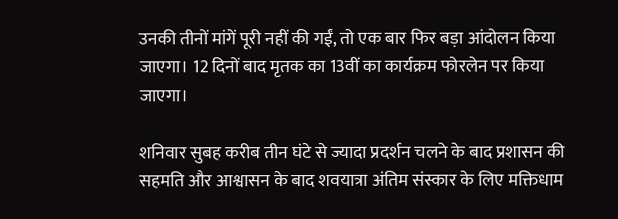उनकी तीनों मांगें पूरी नहीं की गईं, तो एक बार फिर बड़ा आंदोलन किया जाएगा। 12 दिनों बाद मृतक का 13वीं का कार्यक्रम फोरलेन पर किया जाएगा।

शनिवार सुबह करीब तीन घंटे से ज्यादा प्रदर्शन चलने के बाद प्रशासन की सहमति और आश्वासन के बाद शवयात्रा अंतिम संस्कार के लिए मक्तिधाम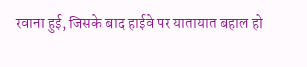रवाना हुई, जिसके बाद हाईवे पर यातायात बहाल हो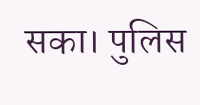सका। पुलिस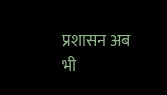प्रशासन अब भी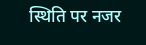स्थिति पर नजर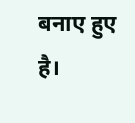बनाए हुए है।